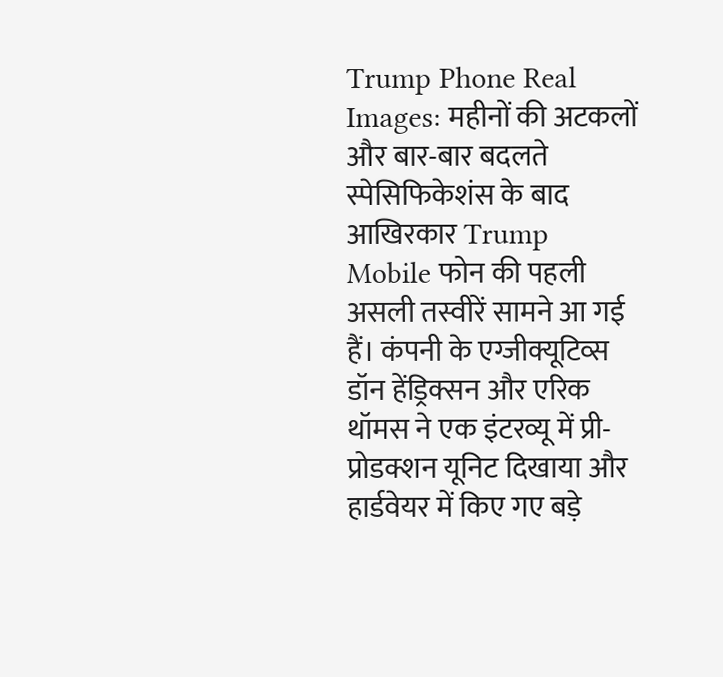Trump Phone Real Images: महीनों की अटकलों और बार-बार बदलते स्पेसिफिकेशंस के बाद आखिरकार Trump Mobile फोन की पहली असली तस्वीरें सामने आ गई हैं। कंपनी के एग्जीक्यूटिव्स डॉन हेंड्रिक्सन और एरिक थॉमस ने एक इंटरव्यू में प्री-प्रोडक्शन यूनिट दिखाया और हार्डवेयर में किए गए बड़े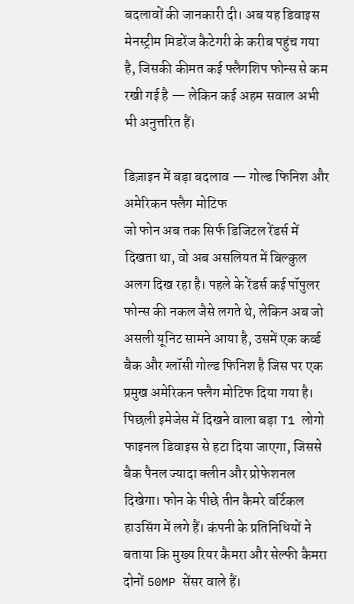बदलावों की जानकारी दी। अब यह डिवाइस मेनस्ट्रीम मिडरेंज कैटेगरी के करीब पहुंच गया है, जिसकी कीमत कई फ्लैगशिप फोन्स से कम रखी गई है — लेकिन कई अहम सवाल अभी भी अनुत्तरित हैं।

डिज़ाइन में बड़ा बदलाव — गोल्ड फिनिश और अमेरिकन फ्लैग मोटिफ
जो फोन अब तक सिर्फ डिजिटल रेंडर्स में दिखता था, वो अब असलियत में बिल्कुल अलग दिख रहा है। पहले के रेंडर्स कई पॉपुलर फोन्स की नकल जैसे लगते थे, लेकिन अब जो असली यूनिट सामने आया है, उसमें एक कर्व्ड बैक और ग्लॉसी गोल्ड फिनिश है जिस पर एक प्रमुख अमेरिकन फ्लैग मोटिफ दिया गया है।
पिछली इमेजेस में दिखने वाला बड़ा T1 लोगो फाइनल डिवाइस से हटा दिया जाएगा, जिससे बैक पैनल ज्यादा क्लीन और प्रोफेशनल दिखेगा। फोन के पीछे तीन कैमरे वर्टिकल हाउसिंग में लगे हैं। कंपनी के प्रतिनिधियों ने बताया कि मुख्य रियर कैमरा और सेल्फी कैमरा दोनों 50MP सेंसर वाले हैं।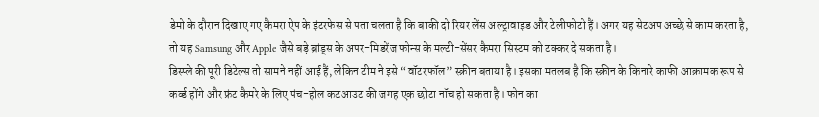डेमो के दौरान दिखाए गए कैमरा ऐप के इंटरफेस से पता चलता है कि बाकी दो रियर लेंस अल्ट्रावाइड और टेलीफोटो हैं। अगर यह सेटअप अच्छे से काम करता है, तो यह Samsung और Apple जैसे बड़े ब्रांड्स के अपर-मिडरेंज फोन्स के मल्टी-सेंसर कैमरा सिस्टम को टक्कर दे सकता है।
डिस्प्ले की पूरी डिटेल्स तो सामने नहीं आई हैं, लेकिन टीम ने इसे “वॉटरफॉल” स्क्रीन बताया है। इसका मतलब है कि स्क्रीन के किनारे काफी आक्रामक रूप से कर्व्ड होंगे और फ्रंट कैमरे के लिए पंच-होल कटआउट की जगह एक छोटा नॉच हो सकता है। फोन का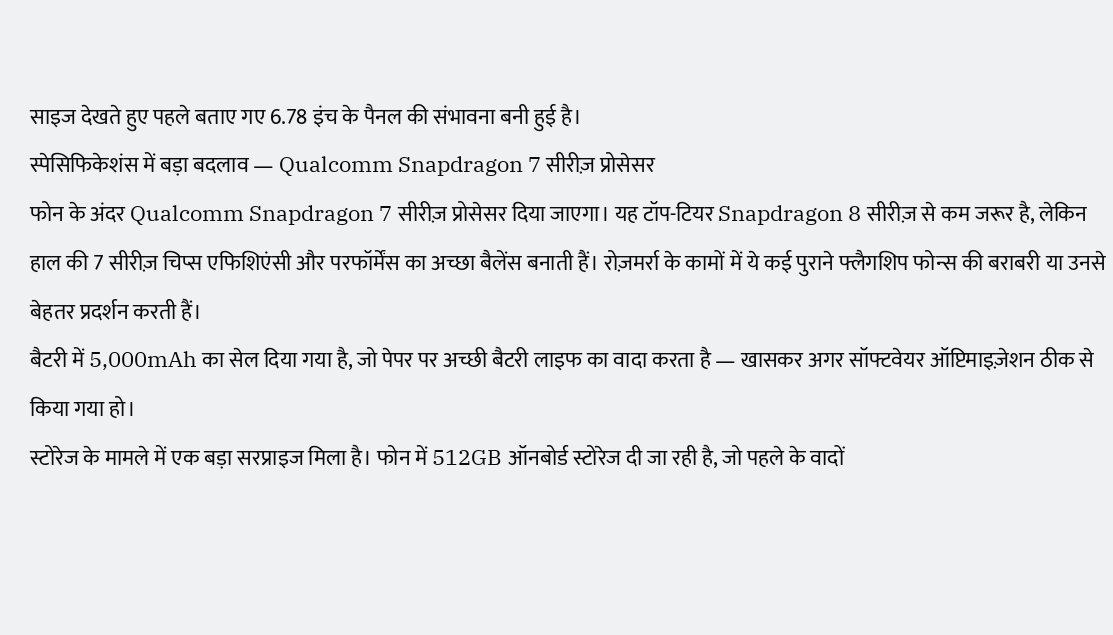साइज देखते हुए पहले बताए गए 6.78 इंच के पैनल की संभावना बनी हुई है।
स्पेसिफिकेशंस में बड़ा बदलाव — Qualcomm Snapdragon 7 सीरीज़ प्रोसेसर
फोन के अंदर Qualcomm Snapdragon 7 सीरीज़ प्रोसेसर दिया जाएगा। यह टॉप-टियर Snapdragon 8 सीरीज़ से कम जरूर है, लेकिन हाल की 7 सीरीज़ चिप्स एफिशिएंसी और परफॉर्मेंस का अच्छा बैलेंस बनाती हैं। रोज़मर्रा के कामों में ये कई पुराने फ्लैगशिप फोन्स की बराबरी या उनसे बेहतर प्रदर्शन करती हैं।
बैटरी में 5,000mAh का सेल दिया गया है, जो पेपर पर अच्छी बैटरी लाइफ का वादा करता है — खासकर अगर सॉफ्टवेयर ऑप्टिमाइज़ेशन ठीक से किया गया हो।
स्टोरेज के मामले में एक बड़ा सरप्राइज मिला है। फोन में 512GB ऑनबोर्ड स्टोरेज दी जा रही है, जो पहले के वादों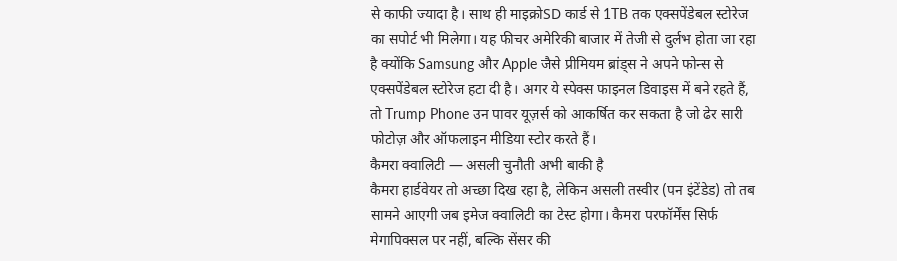से काफी ज्यादा है। साथ ही माइक्रोSD कार्ड से 1TB तक एक्सपेंडेबल स्टोरेज का सपोर्ट भी मिलेगा। यह फीचर अमेरिकी बाजार में तेजी से दुर्लभ होता जा रहा है क्योंकि Samsung और Apple जैसे प्रीमियम ब्रांड्स ने अपने फोन्स से एक्सपेंडेबल स्टोरेज हटा दी है। अगर ये स्पेक्स फाइनल डिवाइस में बने रहते हैं, तो Trump Phone उन पावर यूज़र्स को आकर्षित कर सकता है जो ढेर सारी फोटोज़ और ऑफलाइन मीडिया स्टोर करते हैं।
कैमरा क्वालिटी — असली चुनौती अभी बाकी है
कैमरा हार्डवेयर तो अच्छा दिख रहा है, लेकिन असली तस्वीर (पन इंटेंडेड) तो तब सामने आएगी जब इमेज क्वालिटी का टेस्ट होगा। कैमरा परफॉर्मेंस सिर्फ मेगापिक्सल पर नहीं, बल्कि सेंसर की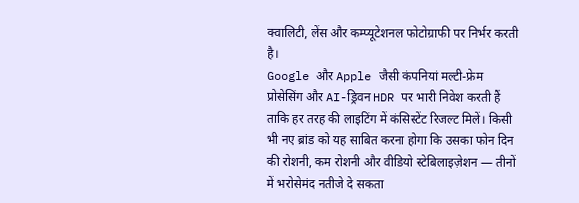क्वालिटी, लेंस और कम्प्यूटेशनल फोटोग्राफी पर निर्भर करती है।
Google और Apple जैसी कंपनियां मल्टी-फ्रेम प्रोसेसिंग और AI-ड्रिवन HDR पर भारी निवेश करती हैं ताकि हर तरह की लाइटिंग में कंसिस्टेंट रिजल्ट मिलें। किसी भी नए ब्रांड को यह साबित करना होगा कि उसका फोन दिन की रोशनी, कम रोशनी और वीडियो स्टेबिलाइज़ेशन — तीनों में भरोसेमंद नतीजे दे सकता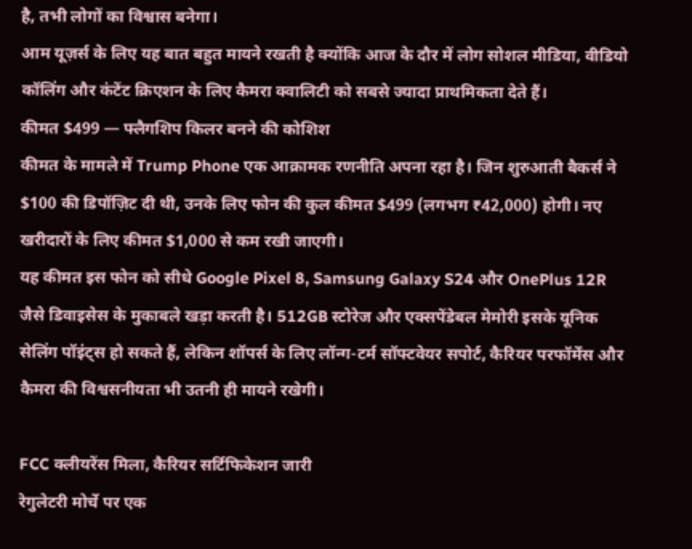है, तभी लोगों का विश्वास बनेगा।
आम यूज़र्स के लिए यह बात बहुत मायने रखती है क्योंकि आज के दौर में लोग सोशल मीडिया, वीडियो कॉलिंग और कंटेंट क्रिएशन के लिए कैमरा क्वालिटी को सबसे ज्यादा प्राथमिकता देते हैं।
कीमत $499 — फ्लैगशिप किलर बनने की कोशिश
कीमत के मामले में Trump Phone एक आक्रामक रणनीति अपना रहा है। जिन शुरुआती बैकर्स ने $100 की डिपॉज़िट दी थी, उनके लिए फोन की कुल कीमत $499 (लगभग ₹42,000) होगी। नए खरीदारों के लिए कीमत $1,000 से कम रखी जाएगी।
यह कीमत इस फोन को सीधे Google Pixel 8, Samsung Galaxy S24 और OnePlus 12R जैसे डिवाइसेस के मुकाबले खड़ा करती है। 512GB स्टोरेज और एक्सपेंडेबल मेमोरी इसके यूनिक सेलिंग पॉइंट्स हो सकते हैं, लेकिन शॉपर्स के लिए लॉन्ग-टर्म सॉफ्टवेयर सपोर्ट, कैरियर परफॉर्मेंस और कैमरा की विश्वसनीयता भी उतनी ही मायने रखेगी।

FCC क्लीयरेंस मिला, कैरियर सर्टिफिकेशन जारी
रेगुलेटरी मोर्चे पर एक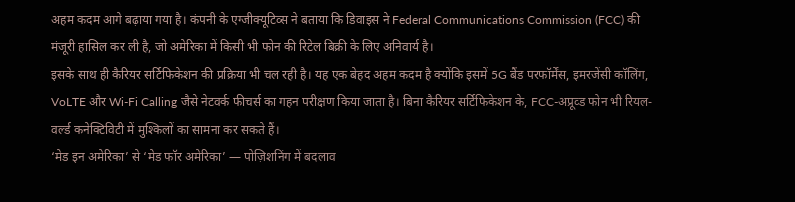अहम कदम आगे बढ़ाया गया है। कंपनी के एग्जीक्यूटिव्स ने बताया कि डिवाइस ने Federal Communications Commission (FCC) की मंजूरी हासिल कर ली है, जो अमेरिका में किसी भी फोन की रिटेल बिक्री के लिए अनिवार्य है।
इसके साथ ही कैरियर सर्टिफिकेशन की प्रक्रिया भी चल रही है। यह एक बेहद अहम कदम है क्योंकि इसमें 5G बैंड परफॉर्मेंस, इमरजेंसी कॉलिंग, VoLTE और Wi-Fi Calling जैसे नेटवर्क फीचर्स का गहन परीक्षण किया जाता है। बिना कैरियर सर्टिफिकेशन के, FCC-अप्रूव्ड फोन भी रियल-वर्ल्ड कनेक्टिविटी में मुश्किलों का सामना कर सकते हैं।
‘मेड इन अमेरिका’ से ‘मेड फॉर अमेरिका’ — पोज़िशनिंग में बदलाव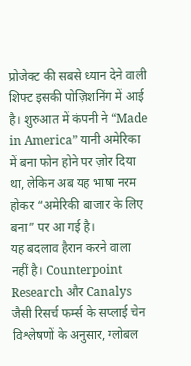प्रोजेक्ट की सबसे ध्यान देने वाली शिफ्ट इसकी पोज़िशनिंग में आई है। शुरुआत में कंपनी ने “Made in America” यानी अमेरिका में बना फोन होने पर ज़ोर दिया था, लेकिन अब यह भाषा नरम होकर “अमेरिकी बाजार के लिए बना” पर आ गई है।
यह बदलाव हैरान करने वाला नहीं है। Counterpoint Research और Canalys जैसी रिसर्च फर्म्स के सप्लाई चेन विश्लेषणों के अनुसार, ग्लोबल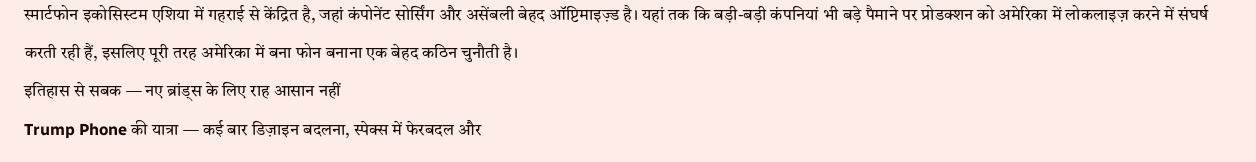स्मार्टफोन इकोसिस्टम एशिया में गहराई से केंद्रित है, जहां कंपोनेंट सोर्सिंग और असेंबली बेहद ऑप्टिमाइज़्ड है। यहां तक कि बड़ी-बड़ी कंपनियां भी बड़े पैमाने पर प्रोडक्शन को अमेरिका में लोकलाइज़ करने में संघर्ष करती रही हैं, इसलिए पूरी तरह अमेरिका में बना फोन बनाना एक बेहद कठिन चुनौती है।
इतिहास से सबक — नए ब्रांड्स के लिए राह आसान नहीं
Trump Phone की यात्रा — कई बार डिज़ाइन बदलना, स्पेक्स में फेरबदल और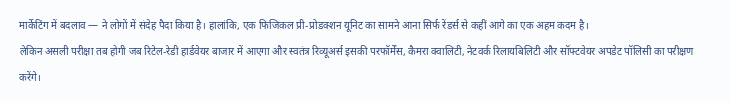मार्केटिंग में बदलाव — ने लोगों में संदेह पैदा किया है। हालांकि, एक फिजिकल प्री-प्रोडक्शन यूनिट का सामने आना सिर्फ रेंडर्स से कहीं आगे का एक अहम कदम है।
लेकिन असली परीक्षा तब होगी जब रिटेल-रेडी हार्डवेयर बाजार में आएगा और स्वतंत्र रिव्यूअर्स इसकी परफॉर्मेंस, कैमरा क्वालिटी, नेटवर्क रिलायबिलिटी और सॉफ्टवेयर अपडेट पॉलिसी का परीक्षण करेंगे।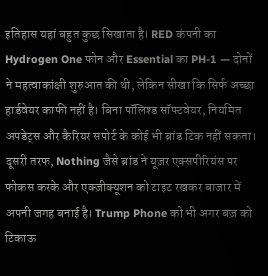इतिहास यहां बहुत कुछ सिखाता है। RED कंपनी का Hydrogen One फोन और Essential का PH-1 — दोनों ने महत्वाकांक्षी शुरुआत की थी, लेकिन सीखा कि सिर्फ अच्छा हार्डवेयर काफी नहीं है। बिना पॉलिश्ड सॉफ्टवेयर, नियमित अपडेट्स और कैरियर सपोर्ट के कोई भी ब्रांड टिक नहीं सकता। दूसरी तरफ, Nothing जैसे ब्रांड ने यूज़र एक्सपीरियंस पर फोकस करके और एक्ज़ीक्यूशन को टाइट रखकर बाजार में अपनी जगह बनाई है। Trump Phone को भी अगर बज़ को टिकाऊ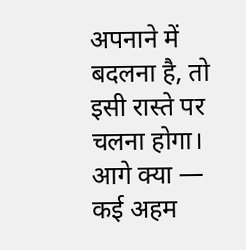अपनाने में बदलना है, तो इसी रास्ते पर चलना होगा।
आगे क्या — कई अहम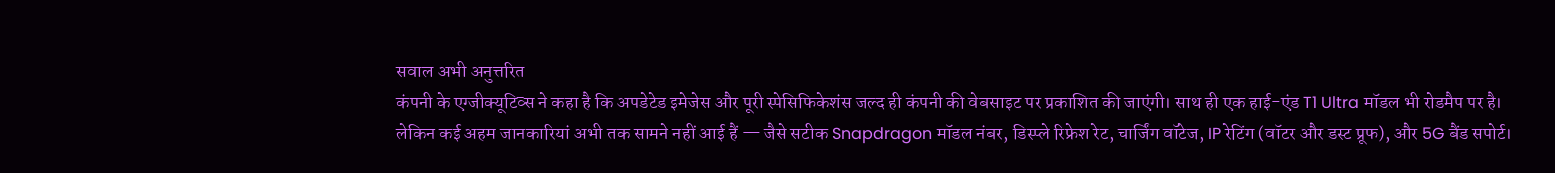सवाल अभी अनुत्तरित
कंपनी के एग्जीक्यूटिव्स ने कहा है कि अपडेटेड इमेजेस और पूरी स्पेसिफिकेशंस जल्द ही कंपनी की वेबसाइट पर प्रकाशित की जाएंगी। साथ ही एक हाई-एंड T1 Ultra मॉडल भी रोडमैप पर है।
लेकिन कई अहम जानकारियां अभी तक सामने नहीं आई हैं — जैसे सटीक Snapdragon मॉडल नंबर, डिस्प्ले रिफ्रेश रेट, चार्जिंग वॉटेज, IP रेटिंग (वॉटर और डस्ट प्रूफ), और 5G बैंड सपोर्ट।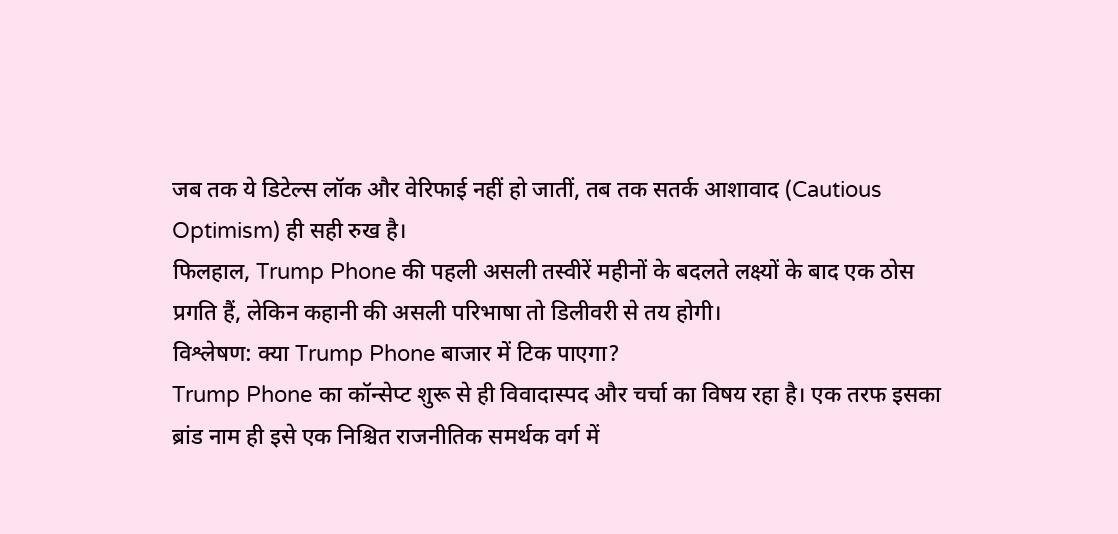जब तक ये डिटेल्स लॉक और वेरिफाई नहीं हो जातीं, तब तक सतर्क आशावाद (Cautious Optimism) ही सही रुख है।
फिलहाल, Trump Phone की पहली असली तस्वीरें महीनों के बदलते लक्ष्यों के बाद एक ठोस प्रगति हैं, लेकिन कहानी की असली परिभाषा तो डिलीवरी से तय होगी।
विश्लेषण: क्या Trump Phone बाजार में टिक पाएगा?
Trump Phone का कॉन्सेप्ट शुरू से ही विवादास्पद और चर्चा का विषय रहा है। एक तरफ इसका ब्रांड नाम ही इसे एक निश्चित राजनीतिक समर्थक वर्ग में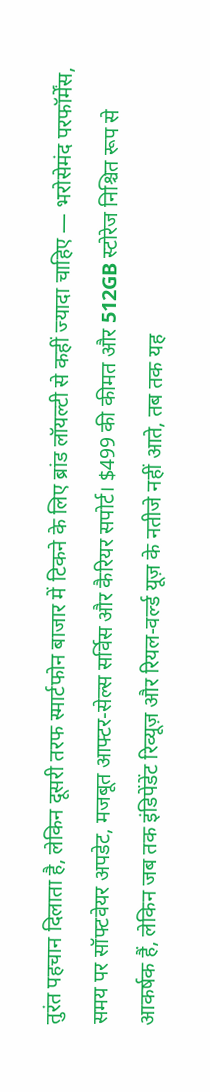तुरंत पहचान दिलाता है, लेकिन दूसरी तरफ स्मार्टफोन बाजार में टिकने के लिए ब्रांड लॉयल्टी से कहीं ज्यादा चाहिए — भरोसेमंद परफॉर्मेंस, समय पर सॉफ्टवेयर अपडेट, मजबूत आफ्टर-सेल्स सर्विस और कैरियर सपोर्ट। $499 की कीमत और 512GB स्टोरेज निश्चित रूप से आकर्षक हैं, लेकिन जब तक इंडिपेंडेंट रिव्यूज़ और रियल-वर्ल्ड यूज़ के नतीजे नहीं आते, तब तक यह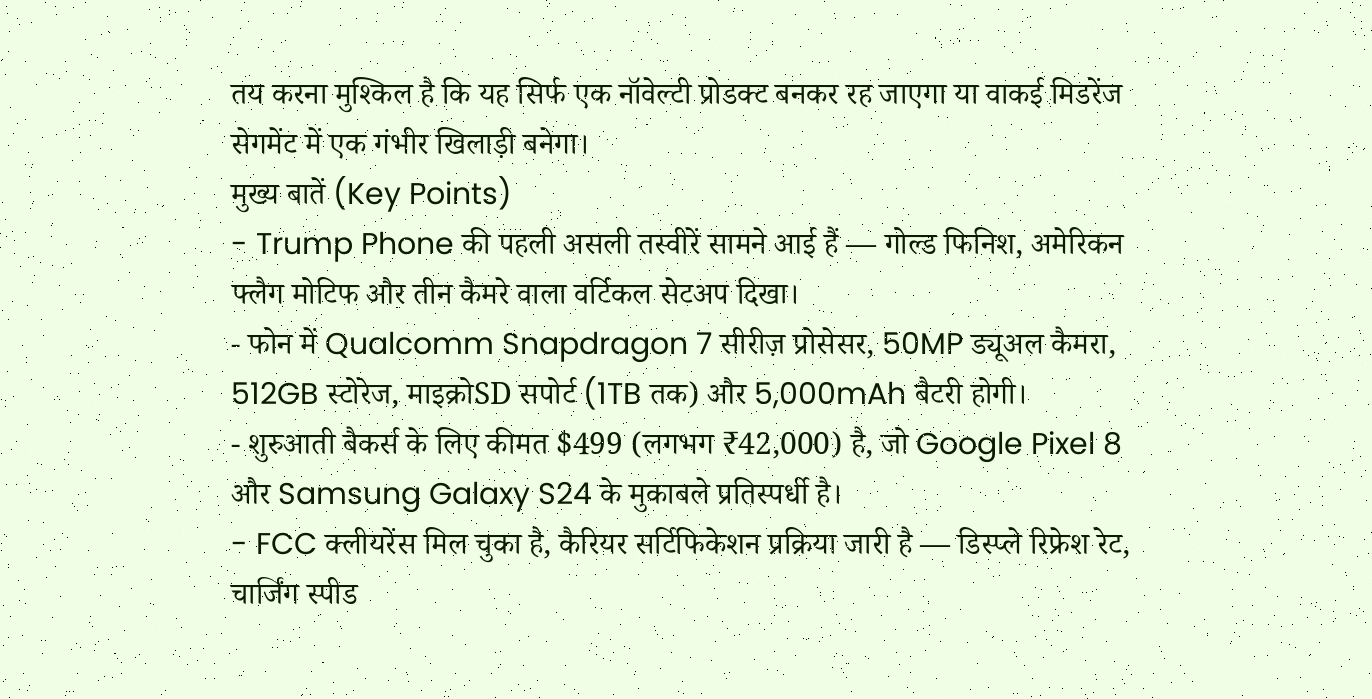तय करना मुश्किल है कि यह सिर्फ एक नॉवेल्टी प्रोडक्ट बनकर रह जाएगा या वाकई मिडरेंज सेगमेंट में एक गंभीर खिलाड़ी बनेगा।
मुख्य बातें (Key Points)
- Trump Phone की पहली असली तस्वीरें सामने आई हैं — गोल्ड फिनिश, अमेरिकन फ्लैग मोटिफ और तीन कैमरे वाला वर्टिकल सेटअप दिखा।
- फोन में Qualcomm Snapdragon 7 सीरीज़ प्रोसेसर, 50MP ड्यूअल कैमरा, 512GB स्टोरेज, माइक्रोSD सपोर्ट (1TB तक) और 5,000mAh बैटरी होगी।
- शुरुआती बैकर्स के लिए कीमत $499 (लगभग ₹42,000) है, जो Google Pixel 8 और Samsung Galaxy S24 के मुकाबले प्रतिस्पर्धी है।
- FCC क्लीयरेंस मिल चुका है, कैरियर सर्टिफिकेशन प्रक्रिया जारी है — डिस्प्ले रिफ्रेश रेट, चार्जिंग स्पीड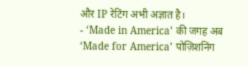और IP रेटिंग अभी अज्ञात है।
- ‘Made in America’ की जगह अब ‘Made for America’ पोज़िशनिंग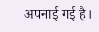अपनाई गई है।